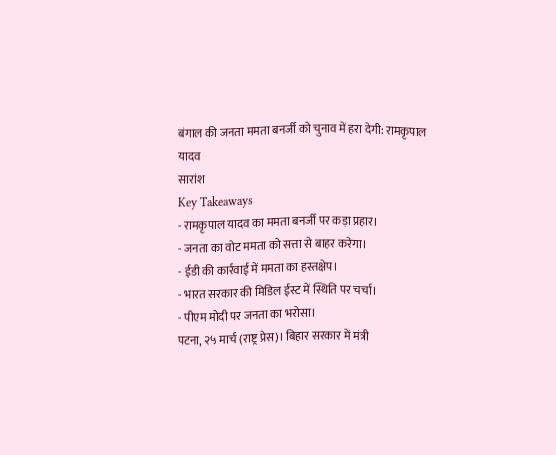बंगाल की जनता ममता बनर्जी को चुनाव में हरा देगी: रामकृपाल यादव
सारांश
Key Takeaways
- रामकृपाल यादव का ममता बनर्जी पर कड़ा प्रहार।
- जनता का वोट ममता को सत्ता से बाहर करेगा।
- ईडी की कार्रवाई में ममता का हस्तक्षेप।
- भारत सरकार की मिडिल ईस्ट में स्थिति पर चर्चा।
- पीएम मोदी पर जनता का भरोसा।
पटना, २५ मार्च (राष्ट्र प्रेस)। बिहार सरकार में मंत्री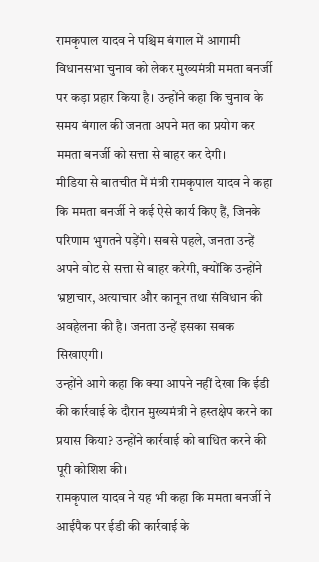रामकृपाल यादव ने पश्चिम बंगाल में आगामी विधानसभा चुनाव को लेकर मुख्यमंत्री ममता बनर्जी पर कड़ा प्रहार किया है। उन्होंने कहा कि चुनाव के समय बंगाल की जनता अपने मत का प्रयोग कर ममता बनर्जी को सत्ता से बाहर कर देगी।
मीडिया से बातचीत में मंत्री रामकृपाल यादव ने कहा कि ममता बनर्जी ने कई ऐसे कार्य किए हैं, जिनके परिणाम भुगतने पड़ेंगे। सबसे पहले, जनता उन्हें अपने वोट से सत्ता से बाहर करेगी, क्योंकि उन्होंने भ्रष्टाचार, अत्याचार और कानून तथा संविधान की अवहेलना की है। जनता उन्हें इसका सबक सिखाएगी।
उन्होंने आगे कहा कि क्या आपने नहीं देखा कि ईडी की कार्रवाई के दौरान मुख्यमंत्री ने हस्तक्षेप करने का प्रयास किया? उन्होंने कार्रवाई को बाधित करने की पूरी कोशिश की।
रामकृपाल यादव ने यह भी कहा कि ममता बनर्जी ने आईपैक पर ईडी की कार्रवाई के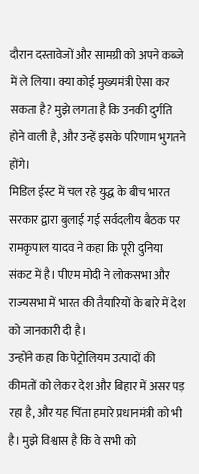दौरान दस्तावेजों और सामग्री को अपने कब्जे में ले लिया। क्या कोई मुख्यमंत्री ऐसा कर सकता है? मुझे लगता है कि उनकी दुर्गति होने वाली है, और उन्हें इसके परिणाम भुगतने होंगे।
मिडिल ईस्ट में चल रहे युद्ध के बीच भारत सरकार द्वारा बुलाई गई सर्वदलीय बैठक पर रामकृपाल यादव ने कहा कि पूरी दुनिया संकट में है। पीएम मोदी ने लोकसभा और राज्यसभा में भारत की तैयारियों के बारे में देश को जानकारी दी है।
उन्होंने कहा कि पेट्रोलियम उत्पादों की कीमतों को लेकर देश और बिहार में असर पड़ रहा है, और यह चिंता हमारे प्रधानमंत्री को भी है। मुझे विश्वास है कि वे सभी को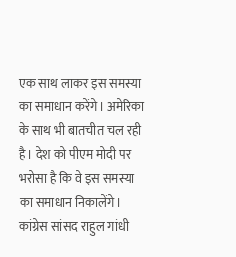एक साथ लाकर इस समस्या का समाधान करेंगे। अमेरिका के साथ भी बातचीत चल रही है। देश को पीएम मोदी पर भरोसा है कि वे इस समस्या का समाधान निकालेंगे।
कांग्रेस सांसद राहुल गांधी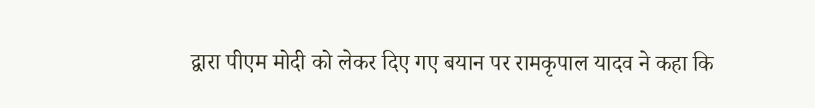द्वारा पीएम मोदी को लेकर दिए गए बयान पर रामकृपाल यादव ने कहा कि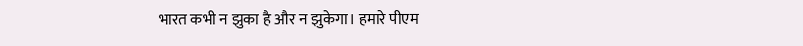भारत कभी न झुका है और न झुकेगा। हमारे पीएम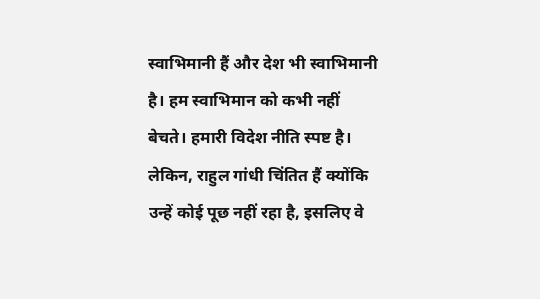स्वाभिमानी हैं और देश भी स्वाभिमानी है। हम स्वाभिमान को कभी नहीं बेचते। हमारी विदेश नीति स्पष्ट है। लेकिन, राहुल गांधी चिंतित हैं क्योंकि उन्हें कोई पूछ नहीं रहा है, इसलिए वे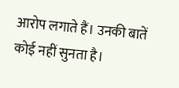आरोप लगाते हैं। उनकी बातें कोई नहीं सुनता है।